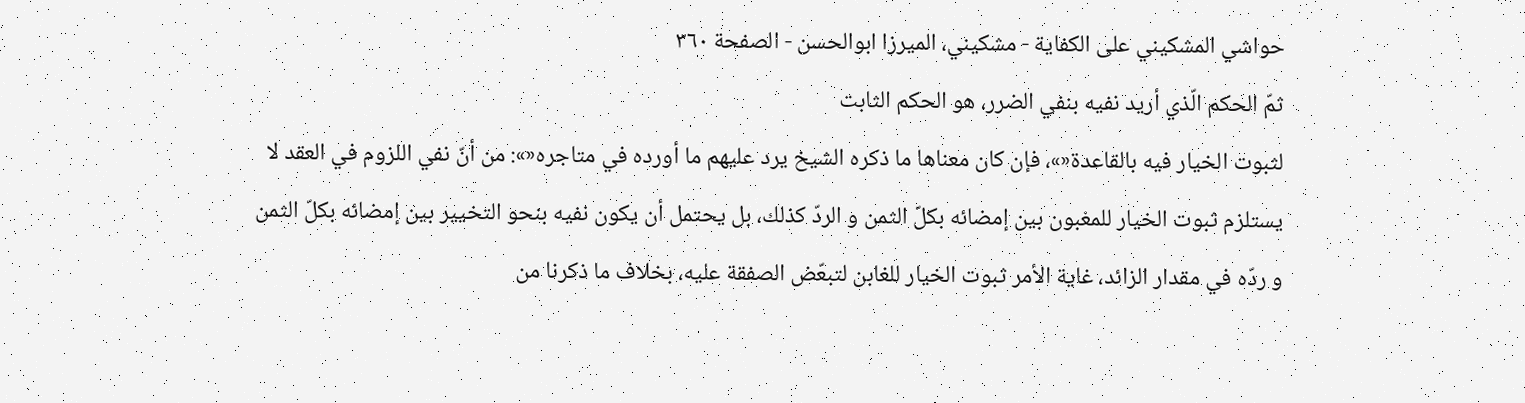حواشي المشكيني علی الكفاية - مشکیني، الميرزا ابوالحسن - الصفحة ٣٦٠
ثمّ الحكم الّذي أريد نفيه بنفي الضرر، هو الحكم الثابت
لثبوت الخيار فيه بالقاعدة«»، فإن كان معناها ما ذكره الشيخ يرد عليهم ما أورده في متاجره«»: من أنّ نفي اللزوم في العقد لا يستلزم ثبوت الخيار للمغبون بين إمضائه بكلّ الثمن و الردّ كذلك، بل يحتمل أن يكون نفيه بنحو التخيير بين إمضائه بكلّ الثمن و ردّه في مقدار الزائد، غاية الأمر ثبوت الخيار للغابن لتبعّض الصفقة عليه، بخلاف ما ذكرنا من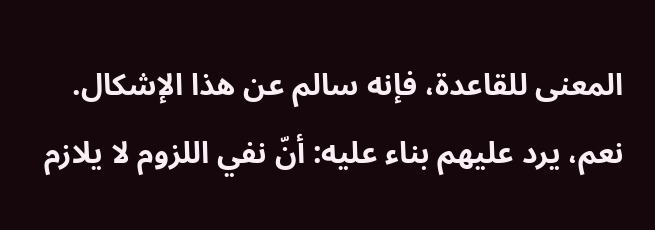المعنى للقاعدة، فإنه سالم عن هذا الإشكال.
نعم، يرد عليهم بناء عليه: أنّ نفي اللزوم لا يلازم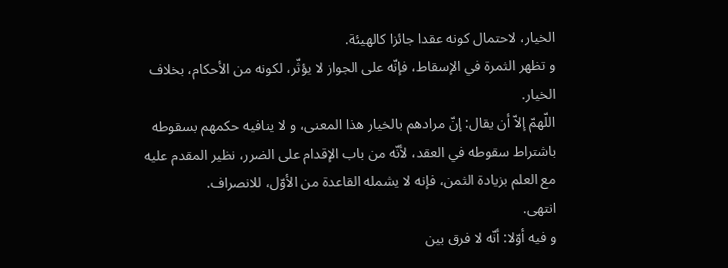الخيار، لاحتمال كونه عقدا جائزا كالهيئة.
و تظهر الثمرة في الإسقاط، فإنّه على الجواز لا يؤثّر، لكونه من الأحكام، بخلاف الخيار.
اللّهمّ إلاّ أن يقال: إنّ مرادهم بالخيار هذا المعنى، و لا ينافيه حكمهم بسقوطه باشتراط سقوطه في العقد، لأنّه من باب الإقدام على الضرر، نظير المقدم عليه مع العلم بزيادة الثمن، فإنه لا يشمله القاعدة من الأوّل، للانصراف.
انتهى.
و فيه أوّلا: أنّه لا فرق بين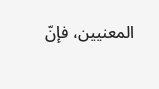المعنيين، فإنّ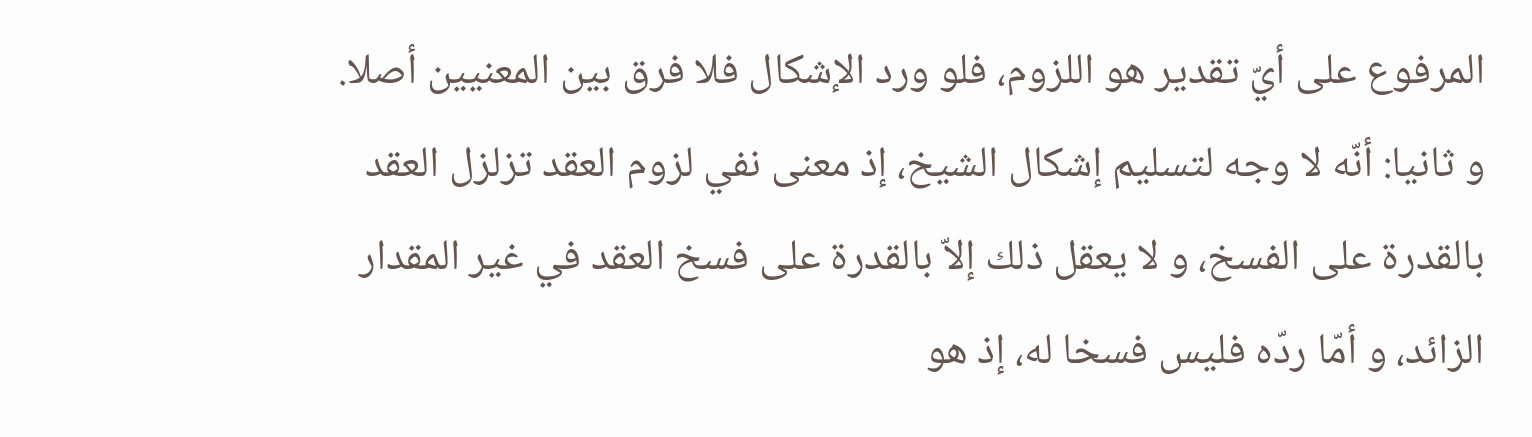المرفوع على أيّ تقدير هو اللزوم، فلو ورد الإشكال فلا فرق بين المعنيين أصلا.
و ثانيا: أنّه لا وجه لتسليم إشكال الشيخ، إذ معنى نفي لزوم العقد تزلزل العقد بالقدرة على الفسخ، و لا يعقل ذلك إلاّ بالقدرة على فسخ العقد في غير المقدار الزائد، و أمّا ردّه فليس فسخا له، إذ هو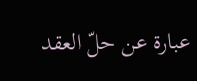عبارة عن حلّ العقد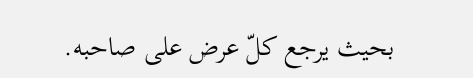بحيث يرجع كلّ عرض على صاحبه.